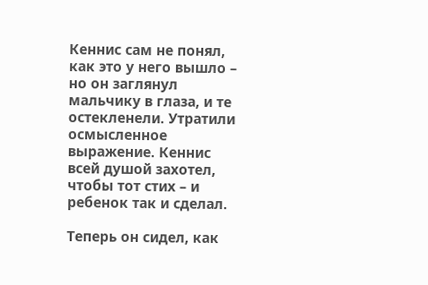Кеннис сам не понял, как это у него вышло – но он заглянул мальчику в глаза, и те остекленели. Утратили осмысленное выражение. Кеннис всей душой захотел, чтобы тот стих – и ребенок так и сделал.

Теперь он сидел, как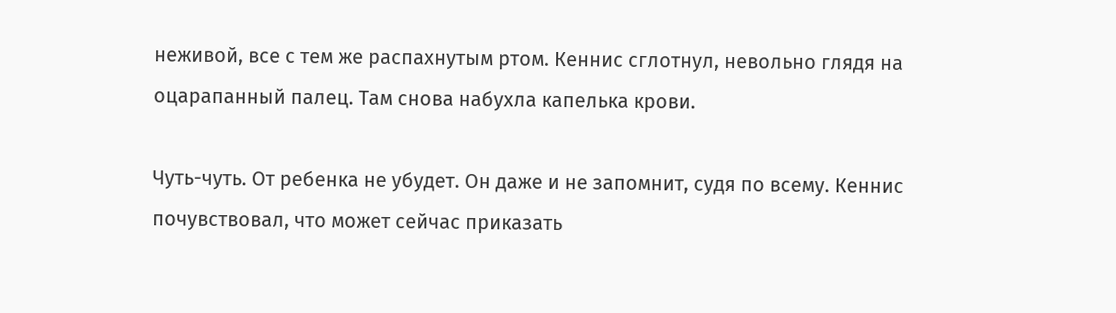неживой, все с тем же распахнутым ртом. Кеннис сглотнул, невольно глядя на оцарапанный палец. Там снова набухла капелька крови.

Чуть-чуть. От ребенка не убудет. Он даже и не запомнит, судя по всему. Кеннис почувствовал, что может сейчас приказать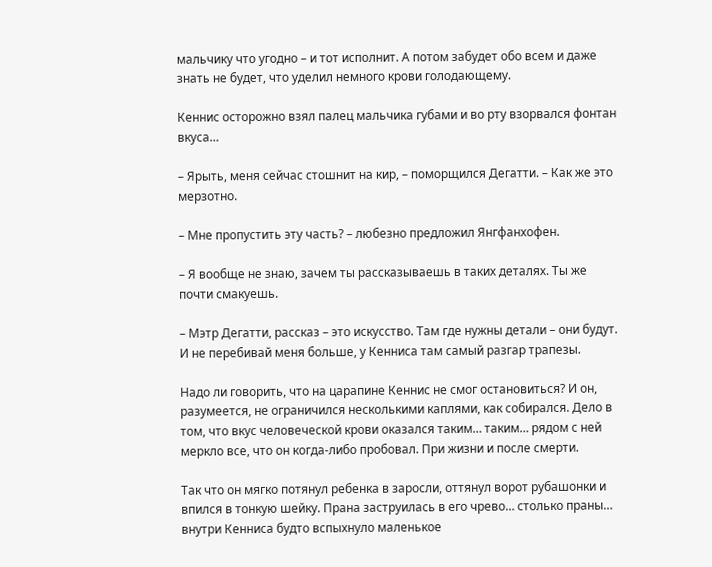мальчику что угодно – и тот исполнит. А потом забудет обо всем и даже знать не будет, что уделил немного крови голодающему.

Кеннис осторожно взял палец мальчика губами и во рту взорвался фонтан вкуса…

– Ярыть, меня сейчас стошнит на кир, – поморщился Дегатти. – Как же это мерзотно.

– Мне пропустить эту часть? – любезно предложил Янгфанхофен.

– Я вообще не знаю, зачем ты рассказываешь в таких деталях. Ты же почти смакуешь.

– Мэтр Дегатти, рассказ – это искусство. Там где нужны детали – они будут. И не перебивай меня больше, у Кенниса там самый разгар трапезы.

Надо ли говорить, что на царапине Кеннис не смог остановиться? И он, разумеется, не ограничился несколькими каплями, как собирался. Дело в том, что вкус человеческой крови оказался таким… таким… рядом с ней меркло все, что он когда-либо пробовал. При жизни и после смерти.

Так что он мягко потянул ребенка в заросли, оттянул ворот рубашонки и впился в тонкую шейку. Прана заструилась в его чрево… столько праны… внутри Кенниса будто вспыхнуло маленькое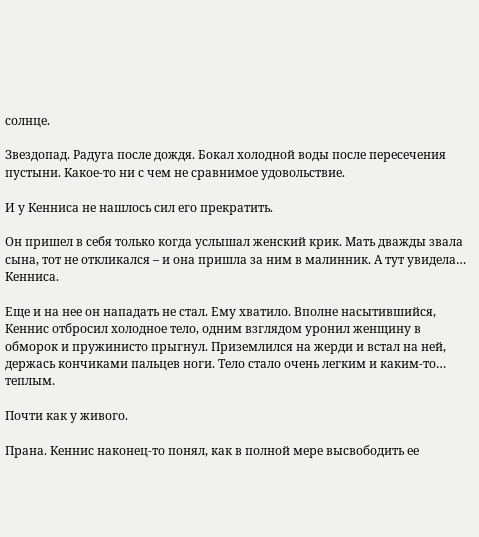солнце.

Звездопад. Радуга после дождя. Бокал холодной воды после пересечения пустыни. Какое-то ни с чем не сравнимое удовольствие.

И у Кенниса не нашлось сил его прекратить.

Он пришел в себя только когда услышал женский крик. Мать дважды звала сына, тот не откликался – и она пришла за ним в малинник. А тут увидела… Кенниса.

Еще и на нее он нападать не стал. Ему хватило. Вполне насытившийся, Кеннис отбросил холодное тело, одним взглядом уронил женщину в обморок и пружинисто прыгнул. Приземлился на жерди и встал на ней, держась кончиками пальцев ноги. Тело стало очень легким и каким-то… теплым.

Почти как у живого.

Прана. Кеннис наконец-то понял, как в полной мере высвободить ее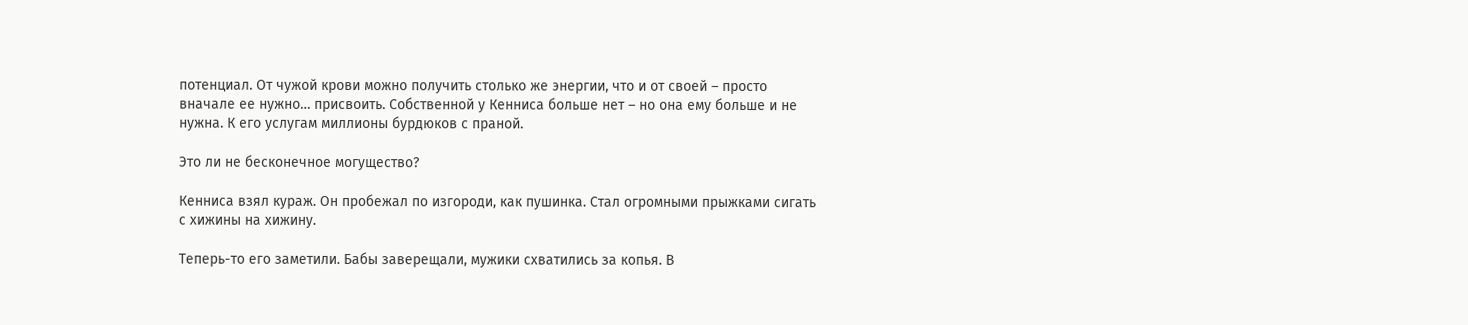потенциал. От чужой крови можно получить столько же энергии, что и от своей – просто вначале ее нужно… присвоить. Собственной у Кенниса больше нет – но она ему больше и не нужна. К его услугам миллионы бурдюков с праной.

Это ли не бесконечное могущество?

Кенниса взял кураж. Он пробежал по изгороди, как пушинка. Стал огромными прыжками сигать с хижины на хижину.

Теперь-то его заметили. Бабы заверещали, мужики схватились за копья. В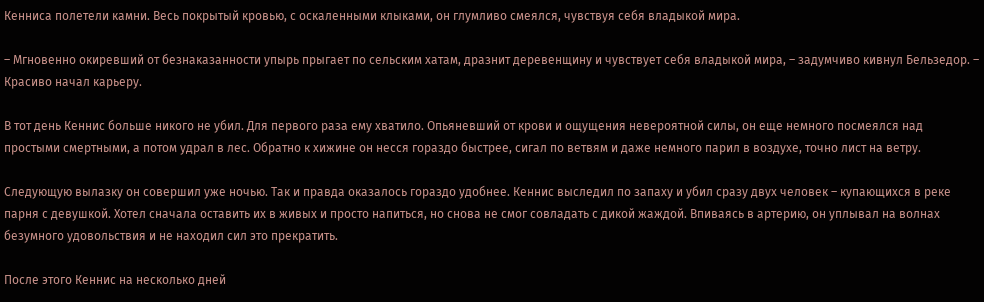Кенниса полетели камни. Весь покрытый кровью, с оскаленными клыками, он глумливо смеялся, чувствуя себя владыкой мира.

– Мгновенно окиревший от безнаказанности упырь прыгает по сельским хатам, дразнит деревенщину и чувствует себя владыкой мира, – задумчиво кивнул Бельзедор. – Красиво начал карьеру.

В тот день Кеннис больше никого не убил. Для первого раза ему хватило. Опьяневший от крови и ощущения невероятной силы, он еще немного посмеялся над простыми смертными, а потом удрал в лес. Обратно к хижине он несся гораздо быстрее, сигал по ветвям и даже немного парил в воздухе, точно лист на ветру.

Следующую вылазку он совершил уже ночью. Так и правда оказалось гораздо удобнее. Кеннис выследил по запаху и убил сразу двух человек – купающихся в реке парня с девушкой. Хотел сначала оставить их в живых и просто напиться, но снова не смог совладать с дикой жаждой. Впиваясь в артерию, он уплывал на волнах безумного удовольствия и не находил сил это прекратить.

После этого Кеннис на несколько дней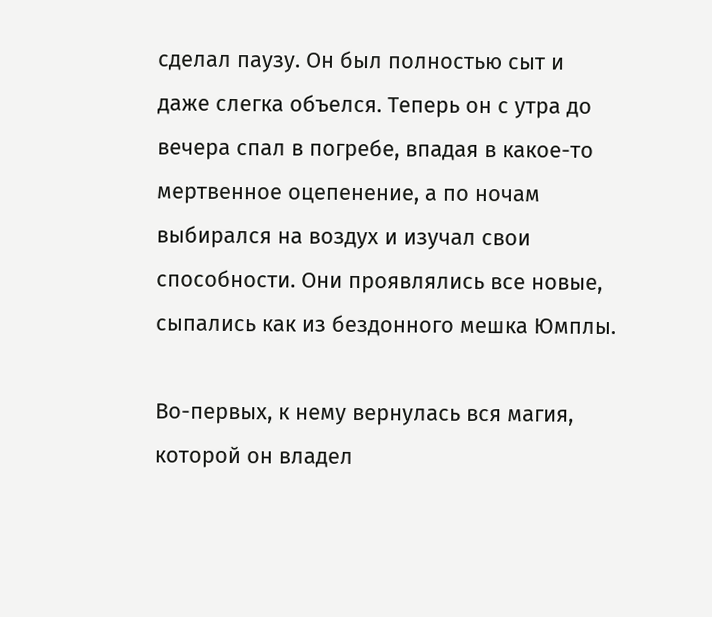сделал паузу. Он был полностью сыт и даже слегка объелся. Теперь он с утра до вечера спал в погребе, впадая в какое-то мертвенное оцепенение, а по ночам выбирался на воздух и изучал свои способности. Они проявлялись все новые, сыпались как из бездонного мешка Юмплы.

Во-первых, к нему вернулась вся магия, которой он владел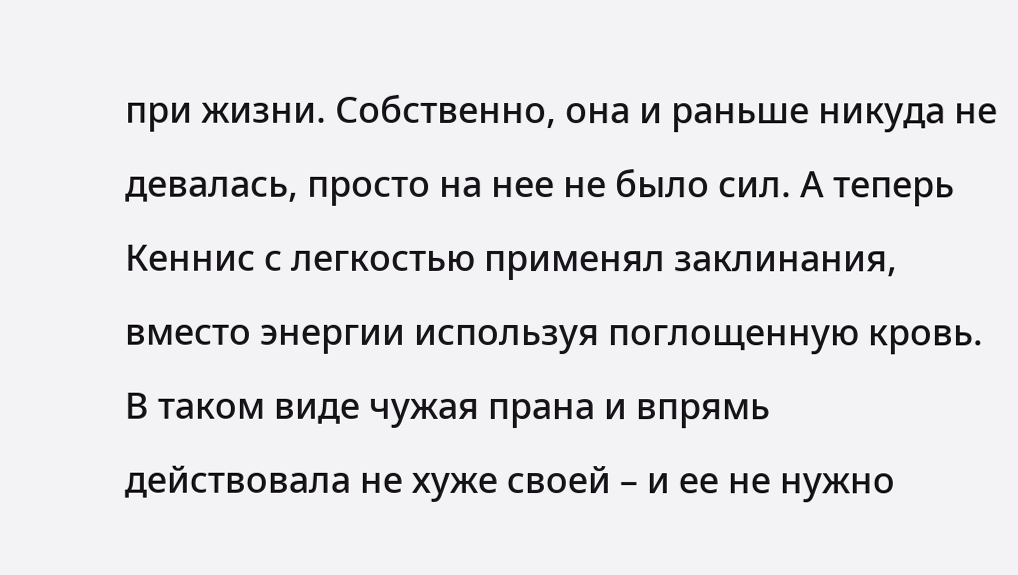при жизни. Собственно, она и раньше никуда не девалась, просто на нее не было сил. А теперь Кеннис с легкостью применял заклинания, вместо энергии используя поглощенную кровь. В таком виде чужая прана и впрямь действовала не хуже своей – и ее не нужно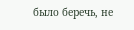было беречь, не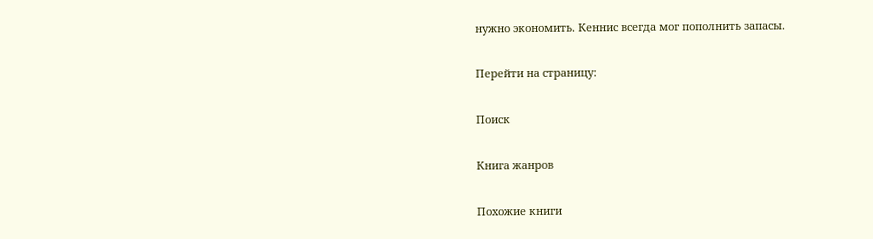нужно экономить. Кеннис всегда мог пополнить запасы.

Перейти на страницу:

Поиск

Книга жанров

Похожие книги